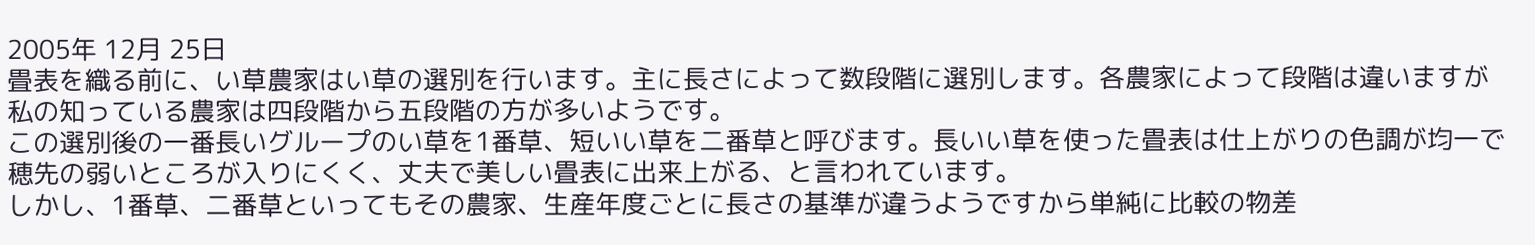2005年 12月 25日
畳表を織る前に、い草農家はい草の選別を行います。主に長さによって数段階に選別します。各農家によって段階は違いますが私の知っている農家は四段階から五段階の方が多いようです。
この選別後の一番長いグループのい草を1番草、短いい草を二番草と呼びます。長いい草を使った畳表は仕上がりの色調が均一で穂先の弱いところが入りにくく、丈夫で美しい畳表に出来上がる、と言われています。
しかし、1番草、二番草といってもその農家、生産年度ごとに長さの基準が違うようですから単純に比較の物差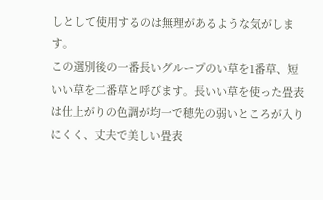しとして使用するのは無理があるような気がします。
この選別後の一番長いグループのい草を1番草、短いい草を二番草と呼びます。長いい草を使った畳表は仕上がりの色調が均一で穂先の弱いところが入りにくく、丈夫で美しい畳表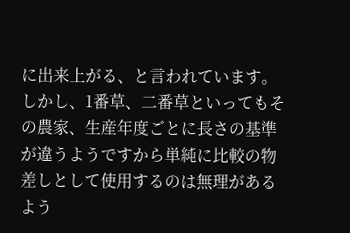に出来上がる、と言われています。
しかし、1番草、二番草といってもその農家、生産年度ごとに長さの基準が違うようですから単純に比較の物差しとして使用するのは無理があるよう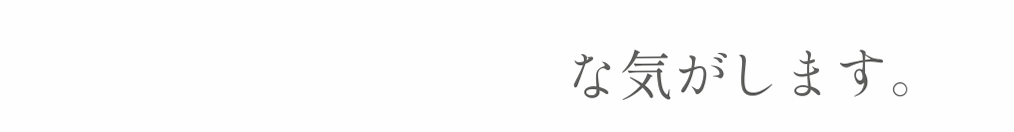な気がします。